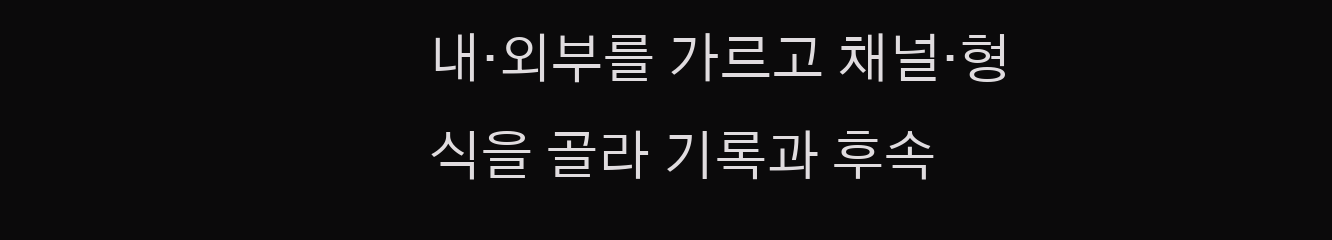내·외부를 가르고 채널·형식을 골라 기록과 후속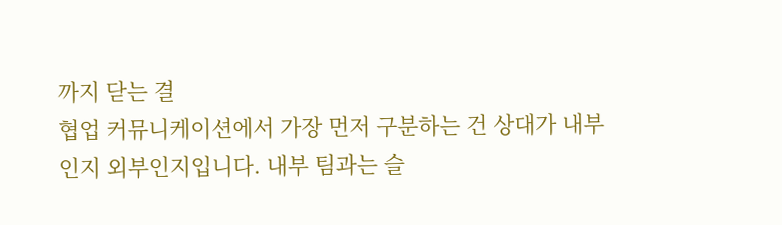까지 닫는 결
협업 커뮤니케이션에서 가장 먼저 구분하는 건 상대가 내부인지 외부인지입니다. 내부 팀과는 슬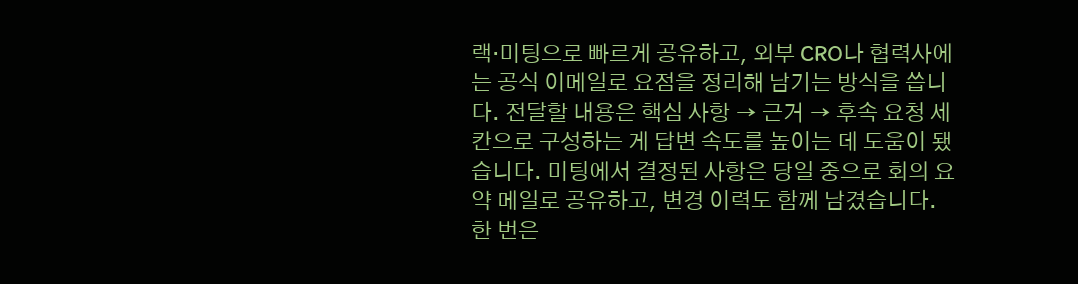랙·미팅으로 빠르게 공유하고, 외부 CRO나 협력사에는 공식 이메일로 요점을 정리해 남기는 방식을 씁니다. 전달할 내용은 핵심 사항 → 근거 → 후속 요청 세 칸으로 구성하는 게 답변 속도를 높이는 데 도움이 됐습니다. 미팅에서 결정된 사항은 당일 중으로 회의 요약 메일로 공유하고, 변경 이력도 함께 남겼습니다. 한 번은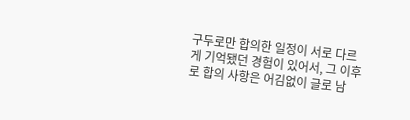구두로만 합의한 일정이 서로 다르게 기억됐던 경험이 있어서, 그 이후로 합의 사항은 어김없이 글로 남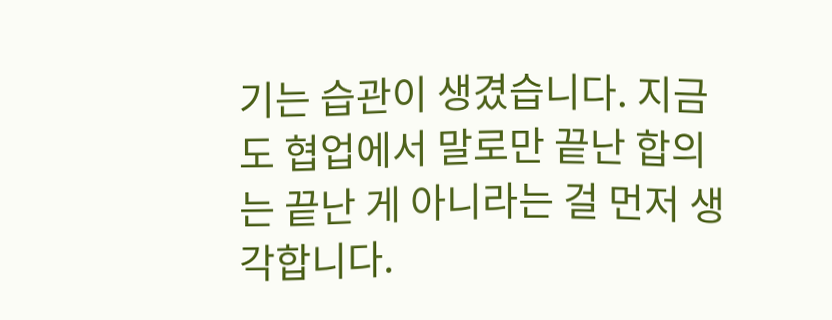기는 습관이 생겼습니다. 지금도 협업에서 말로만 끝난 합의는 끝난 게 아니라는 걸 먼저 생각합니다.